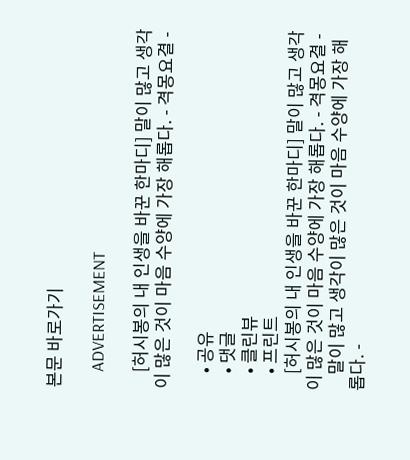본문 바로가기

    ADVERTISEMENT

    [허시봉의 내 인생을 바꾼 한마디] 말이 많고 생각이 많은 것이 마음 수양에 가장 해롭다. - 격몽요결 -

    • 공유
    • 댓글
    • 클린뷰
    • 프린트
    [허시봉의 내 인생을 바꾼 한마디] 말이 많고 생각이 많은 것이 마음 수양에 가장 해롭다. - 격몽요결 -
    말이 많고 생각이 많은 것이 마음 수양에 가장 해롭다. -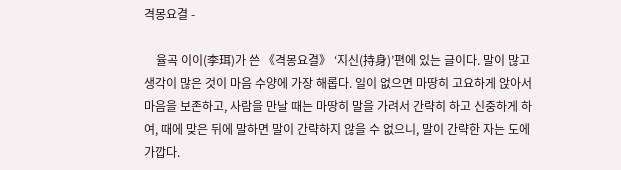격몽요결 -

    율곡 이이(李珥)가 쓴 《격몽요결》 ‘지신(持身)’편에 있는 글이다. 말이 많고 생각이 많은 것이 마음 수양에 가장 해롭다. 일이 없으면 마땅히 고요하게 앉아서 마음을 보존하고, 사람을 만날 때는 마땅히 말을 가려서 간략히 하고 신중하게 하여, 때에 맞은 뒤에 말하면 말이 간략하지 않을 수 없으니, 말이 간략한 자는 도에 가깝다.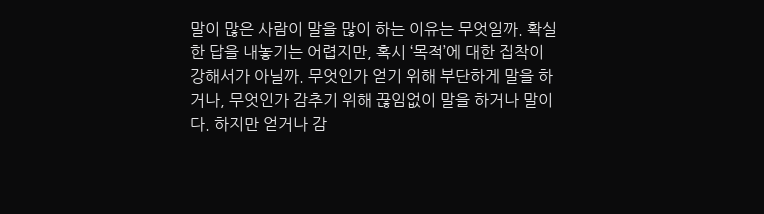말이 많은 사람이 말을 많이 하는 이유는 무엇일까. 확실한 답을 내놓기는 어렵지만, 혹시 ‘목적’에 대한 집착이 강해서가 아닐까. 무엇인가 얻기 위해 부단하게 말을 하거나, 무엇인가 감추기 위해 끊임없이 말을 하거나 말이다. 하지만 얻거나 감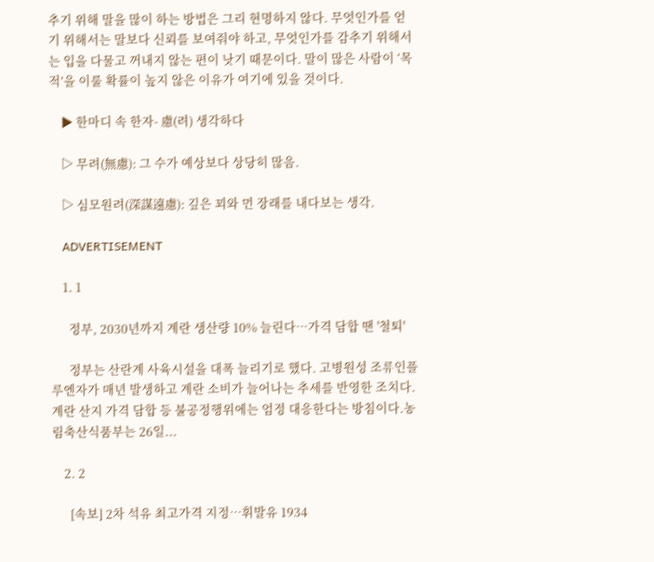추기 위해 말을 많이 하는 방법은 그리 현명하지 않다. 무엇인가를 얻기 위해서는 말보다 신뢰를 보여줘야 하고, 무엇인가를 감추기 위해서는 입을 다물고 꺼내지 않는 편이 낫기 때문이다. 말이 많은 사람이 ‘목적’을 이룰 확률이 높지 않은 이유가 여기에 있을 것이다.

    ▶ 한마디 속 한자- 慮(려) 생각하다

    ▷ 무려(無慮): 그 수가 예상보다 상당히 많음.

    ▷ 심모원려(深謀遠慮): 깊은 꾀와 먼 장래를 내다보는 생각.

    ADVERTISEMENT

    1. 1

      정부, 2030년까지 계란 생산량 10% 늘린다…가격 담합 땐 '철퇴'

      정부는 산란계 사육시설을 대폭 늘리기로 했다. 고병원성 조류인플루엔자가 매년 발생하고 계란 소비가 늘어나는 추세를 반영한 조치다.계란 산지 가격 담합 등 불공정행위에는 엄정 대응한다는 방침이다.농림축산식품부는 26일...

    2. 2

      [속보] 2차 석유 최고가격 지정…휘발유 1934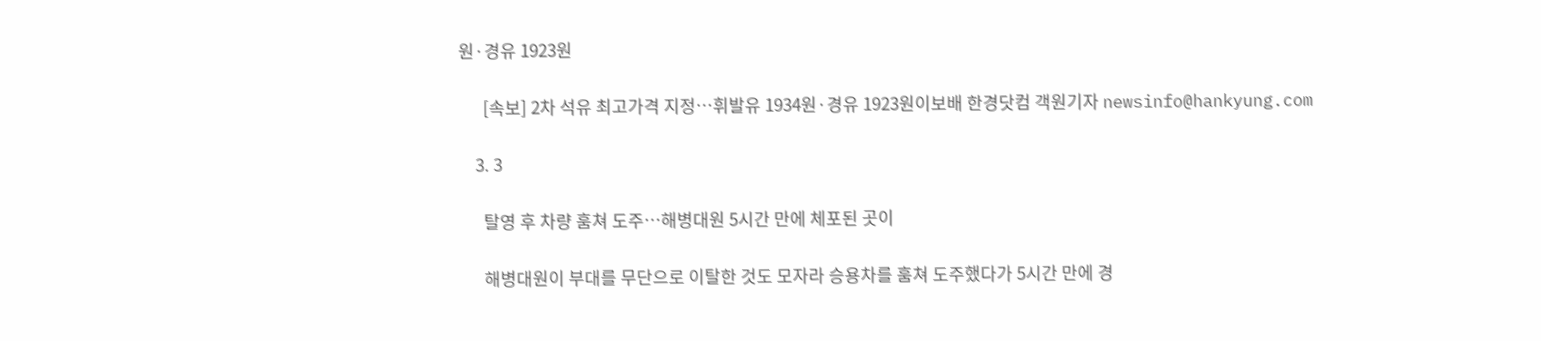원·경유 1923원

      [속보] 2차 석유 최고가격 지정…휘발유 1934원·경유 1923원이보배 한경닷컴 객원기자 newsinfo@hankyung.com

    3. 3

      탈영 후 차량 훔쳐 도주…해병대원 5시간 만에 체포된 곳이

      해병대원이 부대를 무단으로 이탈한 것도 모자라 승용차를 훔쳐 도주했다가 5시간 만에 경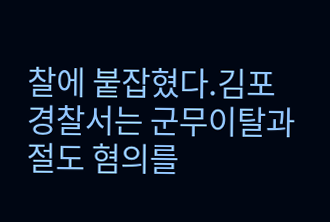찰에 붙잡혔다.김포경찰서는 군무이탈과 절도 혐의를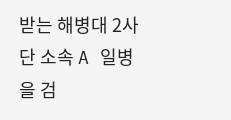받는 해병대 2사단 소속 A 일병을 검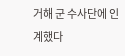거해 군 수사단에 인계했다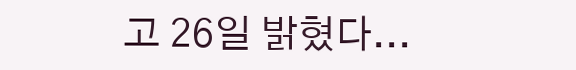고 26일 밝혔다...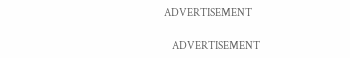ADVERTISEMENT

    ADVERTISEMENT